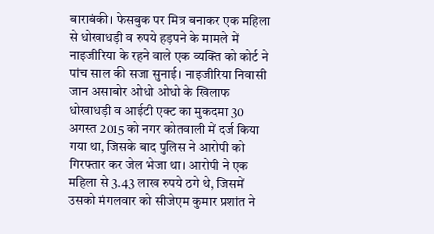बाराबंकी। फेसबुक पर मित्र बनाकर एक महिला से धोखाधड़ी व रुपये हड़पने के मामले में नाइजीरिया के रहने वाले एक व्यक्ति को कोर्ट ने पांच साल की सजा सुनाई। नाइजीरिया निवासी जान असाबोर ओधो ओधो के खिलाफ धोखाधड़ी व आईटी एक्ट का मुकदमा 30 अगस्त 2015 को नगर कोतवाली में दर्ज किया गया था, जिसके बाद पुलिस ने आरोपी को गिरफ्तार कर जेल भेजा था। आरोपी ने एक महिला से 3.43 लाख रुपये ठगे थे, जिसमें उसको मंगलवार को सीजेएम कुमार प्रशांत ने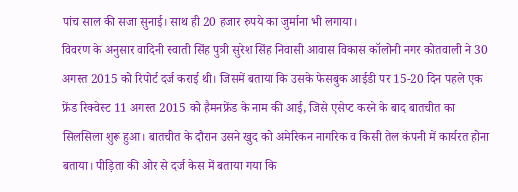पांच साल की सजा सुनाई। साथ ही 20 हजार रुपये का जुर्माना भी लगाया।
विवरण के अनुसार वादिनी स्वाती सिंह पुत्री सुरेश सिंह निवासी आवास विकास कॉलोनी नगर कोतवाली ने 30 अगस्त 2015 को रिपोर्ट दर्ज कराई थी। जिसमें बताया कि उसके फेसबुक आईडी पर 15-20 दिन पहले एक फ्रेंड रिक्वेस्ट 11 अगस्त 2015 को हैमनफ्रेंड के नाम की आई, जिसे एसेप्ट करने के बाद बातचीत का सिलसिला शुरू हुआ। बातचीत के दौरान उसने खुद को अमेरिकन नागरिक व किसी तेल कंपनी में कार्यरत होना बताया। पीड़िता की ओर से दर्ज केस में बताया गया कि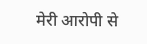मेरी आरोपी से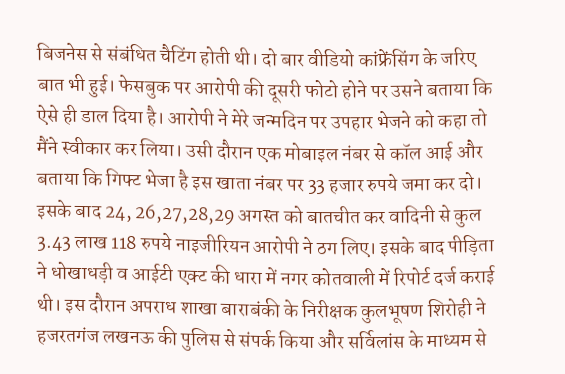बिजनेस से संबंधित चैटिंग होती थी। दो बार वीडियो कांफ्रेंसिंग के जरिए बात भी हुई। फेसबुक पर आरोपी की दूसरी फोटो होने पर उसने बताया कि ऐसे ही डाल दिया है। आरोपी ने मेरे जन्मदिन पर उपहार भेजने को कहा तो मैंने स्वीकार कर लिया। उसी दौरान एक मोबाइल नंबर से कॉल आई और बताया कि गिफ्ट भेजा है इस खाता नंबर पर 33 हजार रुपये जमा कर दो। इसके बाद 24, 26,27,28,29 अगस्त को बातचीत कर वादिनी से कुल 3.43 लाख 118 रुपये नाइजीरियन आरोपी ने ठग लिए। इसके बाद पीड़िता ने धोखाधड़ी व आईटी एक्ट की धारा में नगर कोतवाली में रिपोर्ट दर्ज कराई थी। इस दौरान अपराध शाखा बाराबंकी के निरीक्षक कुलभूषण शिरोही ने हजरतगंज लखनऊ की पुलिस से संपर्क किया और सर्विलांस के माध्यम से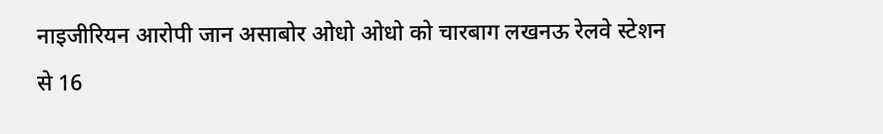नाइजीरियन आरोपी जान असाबोर ओधो ओधो को चारबाग लखनऊ रेलवे स्टेशन से 16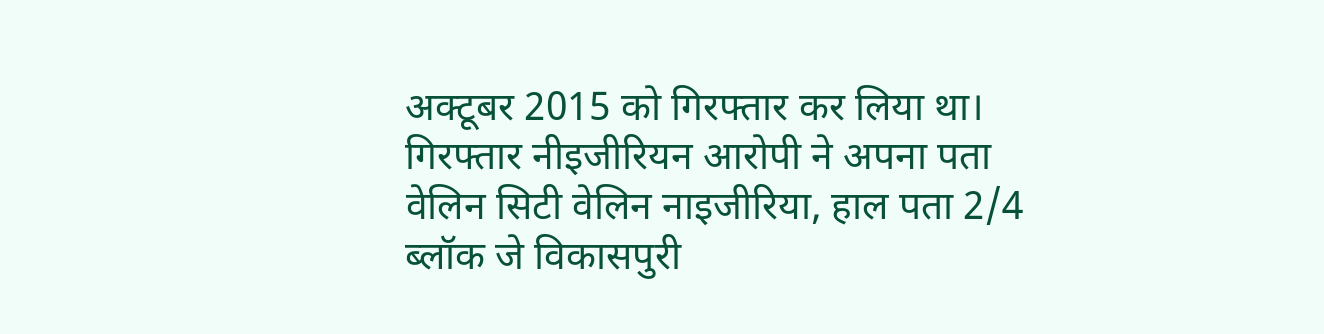अक्टूबर 2015 को गिरफ्तार कर लिया था। गिरफ्तार नीइजीरियन आरोपी ने अपना पता वेलिन सिटी वेलिन नाइजीरिया, हाल पता 2/4 ब्लॉक जे विकासपुरी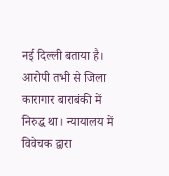नई दिल्ली बताया है। आरोपी तभी से जिला कारागार बाराबंकी में निरुद्ध था। न्यायालय में विवेचक द्वारा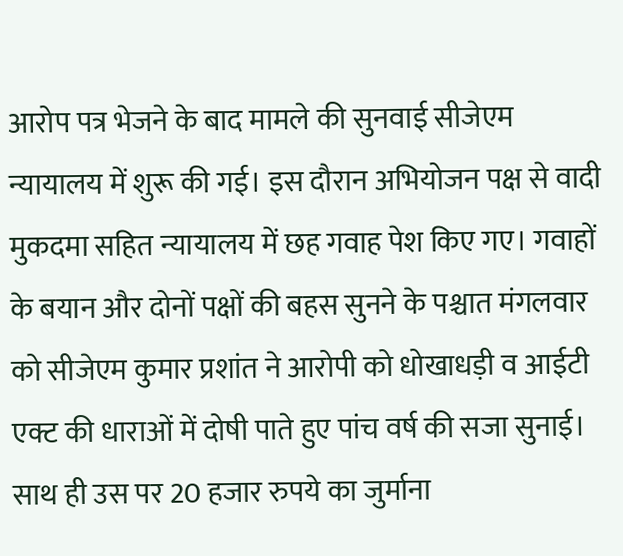आरोप पत्र भेजने के बाद मामले की सुनवाई सीजेएम न्यायालय में शुरू की गई। इस दौरान अभियोजन पक्ष से वादी मुकदमा सहित न्यायालय में छह गवाह पेश किए गए। गवाहों के बयान और दोनों पक्षों की बहस सुनने के पश्चात मंगलवार को सीजेएम कुमार प्रशांत ने आरोपी को धोखाधड़ी व आईटी एक्ट की धाराओं में दोषी पाते हुए पांच वर्ष की सजा सुनाई। साथ ही उस पर 20 हजार रुपये का जुर्माना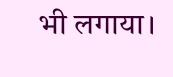भी लगाया।